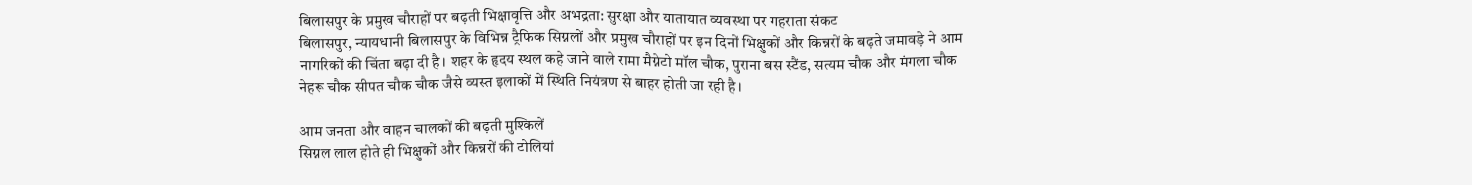बिलासपुर के प्रमुख चौराहों पर बढ़ती भिक्षावृत्ति और अभद्रता: सुरक्षा और यातायात व्यवस्था पर गहराता संकट
बिलासपुर, न्यायधानी बिलासपुर के विभिन्न ट्रैफिक सिग्नलों और प्रमुख चौराहों पर इन दिनों भिक्षुकों और किन्नरों के बढ़ते जमावड़े ने आम नागरिकों की चिंता बढ़ा दी है। शहर के हृदय स्थल कहे जाने वाले रामा मैग्नेटो मॉल चौक, पुराना बस स्टैंड, सत्यम चौक और मंगला चौक नेहरू चौक सीपत चौक चौक जैसे व्यस्त इलाकों में स्थिति नियंत्रण से बाहर होती जा रही है।

आम जनता और वाहन चालकों की बढ़ती मुश्किलें
सिग्नल लाल होते ही भिक्षुकों और किन्नरों की टोलियां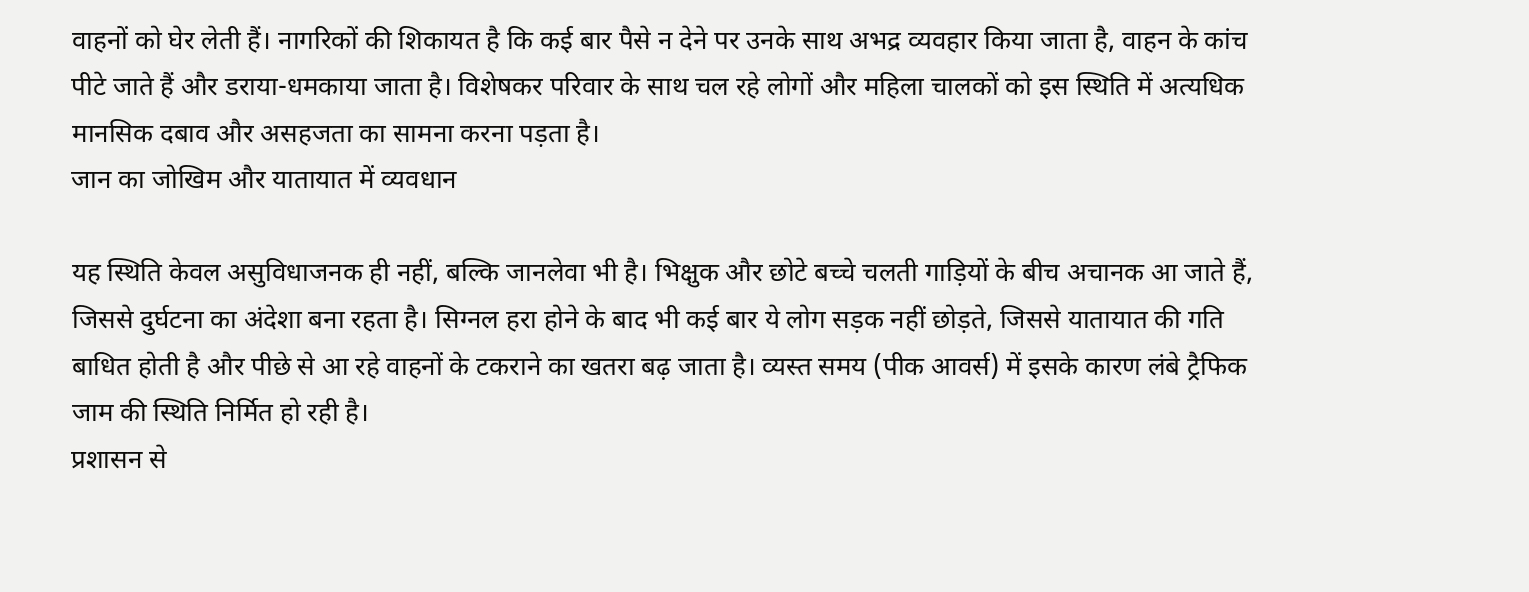वाहनों को घेर लेती हैं। नागरिकों की शिकायत है कि कई बार पैसे न देने पर उनके साथ अभद्र व्यवहार किया जाता है, वाहन के कांच पीटे जाते हैं और डराया-धमकाया जाता है। विशेषकर परिवार के साथ चल रहे लोगों और महिला चालकों को इस स्थिति में अत्यधिक मानसिक दबाव और असहजता का सामना करना पड़ता है।
जान का जोखिम और यातायात में व्यवधान

यह स्थिति केवल असुविधाजनक ही नहीं, बल्कि जानलेवा भी है। भिक्षुक और छोटे बच्चे चलती गाड़ियों के बीच अचानक आ जाते हैं, जिससे दुर्घटना का अंदेशा बना रहता है। सिग्नल हरा होने के बाद भी कई बार ये लोग सड़क नहीं छोड़ते, जिससे यातायात की गति बाधित होती है और पीछे से आ रहे वाहनों के टकराने का खतरा बढ़ जाता है। व्यस्त समय (पीक आवर्स) में इसके कारण लंबे ट्रैफिक जाम की स्थिति निर्मित हो रही है।
प्रशासन से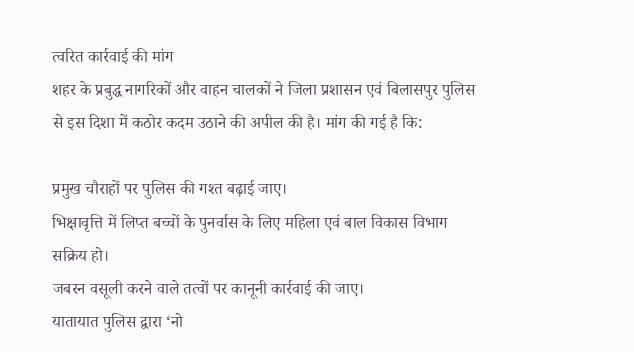त्वरित कार्रवाई की मांग
शहर के प्रबुद्ध नागरिकों और वाहन चालकों ने जिला प्रशासन एवं बिलासपुर पुलिस से इस दिशा में कठोर कदम उठाने की अपील की है। मांग की गई है कि:

प्रमुख चौराहों पर पुलिस की गश्त बढ़ाई जाए।
भिक्षावृत्ति में लिप्त बच्चों के पुनर्वास के लिए महिला एवं बाल विकास विभाग सक्रिय हो।
जबरन वसूली करने वाले तत्वों पर कानूनी कार्रवाई की जाए।
यातायात पुलिस द्वारा ‘नो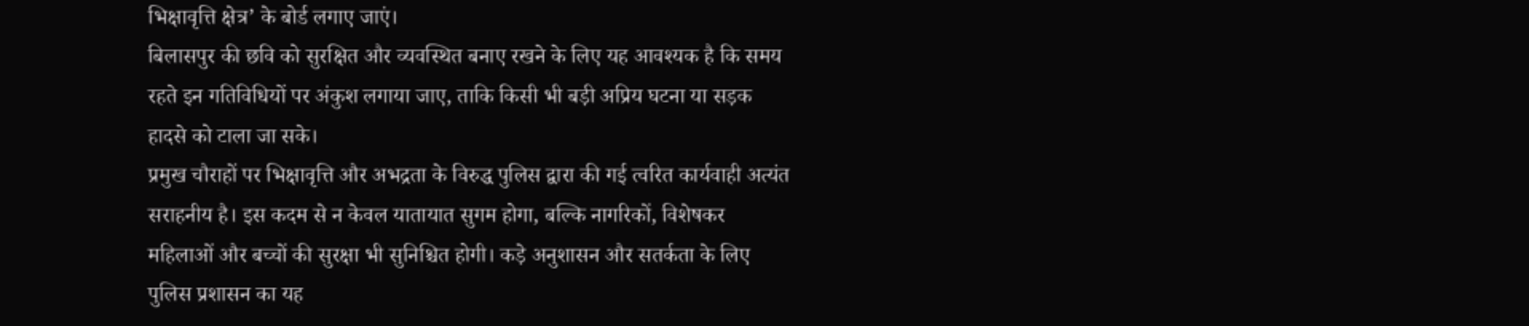भिक्षावृत्ति क्षेत्र’ के बोर्ड लगाए जाएं।
बिलासपुर की छवि को सुरक्षित और व्यवस्थित बनाए रखने के लिए यह आवश्यक है कि समय रहते इन गतिविधियों पर अंकुश लगाया जाए, ताकि किसी भी बड़ी अप्रिय घटना या सड़क हादसे को टाला जा सके।
प्रमुख चौराहों पर भिक्षावृत्ति और अभद्रता के विरुद्ध पुलिस द्वारा की गई त्वरित कार्यवाही अत्यंत सराहनीय है। इस कदम से न केवल यातायात सुगम होगा, बल्कि नागरिकों, विशेषकर महिलाओं और बच्चों की सुरक्षा भी सुनिश्चित होगी। कड़े अनुशासन और सतर्कता के लिए पुलिस प्रशासन का यह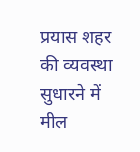प्रयास शहर की व्यवस्था सुधारने में मील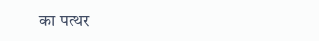का पत्थर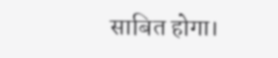साबित होगा।